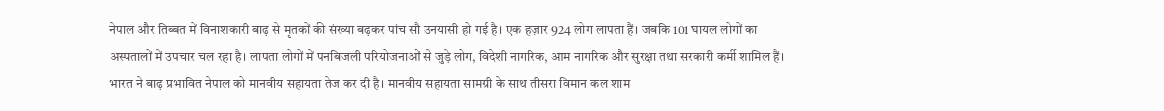नेपाल और तिब्बत में विनाशकारी बाढ़ से मृतकों की संख्या बढ़कर पांच सौ उनयासी हो गई है। एक हज़ार 924 लोग लापता हैं। जबकि 101 घायल लोगों का अस्पतालों में उपचार चल रहा है। लापता लोगों में पनबिजली परियोजनाओं से जुड़े लोग, विदेशी नागरिक, आम नागरिक और सुरक्षा तथा सरकारी कर्मी शामिल हैं। भारत ने बाढ़ प्रभावित नेपाल को मानवीय सहायता तेज कर दी है। मानवीय सहायता सामग्री के साथ तीसरा विमान कल शाम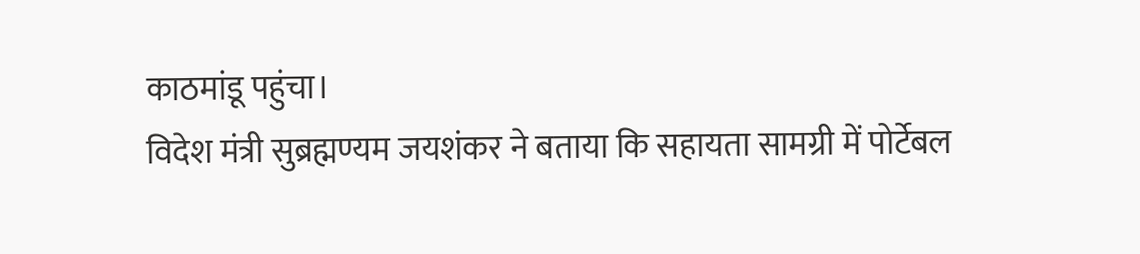काठमांडू पहुंचा।
विदेश मंत्री सुब्रह्मण्यम जयशंकर ने बताया कि सहायता सामग्री में पोर्टेबल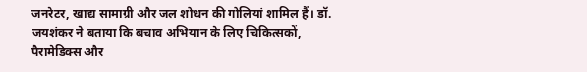जनरेटर, खाद्य सामाग्री और जल शोधन की गोलियां शामिल हैं। डॉ. जयशंकर ने बताया कि बचाव अभियान के लिए चिकित्सकों, पैरामेडिक्स और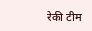रेकी टीम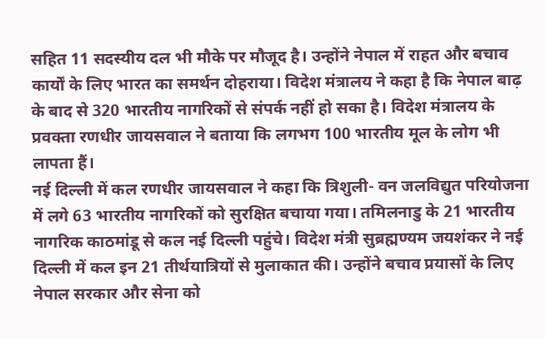सहित 11 सदस्यीय दल भी मौके पर मौजूद है। उन्होंने नेपाल में राहत और बचाव कार्यों के लिए भारत का समर्थन दोहराया। विदेश मंत्रालय ने कहा है कि नेपाल बाढ़ के बाद से 320 भारतीय नागरिकों से संपर्क नहीं हो सका है। विदेश मंत्रालय के प्रवक्ता रणधीर जायसवाल ने बताया कि लगभग 100 भारतीय मूल के लोग भी लापता हैं।
नई दिल्ली में कल रणधीर जायसवाल ने कहा कि त्रिशुली- वन जलविद्युत परियोजना में लगे 63 भारतीय नागरिकों को सुरक्षित बचाया गया। तमिलनाडु के 21 भारतीय नागरिक काठमांडू से कल नई दिल्ली पहुंचे। विदेश मंत्री सुब्रह्मण्यम जयशंकर ने नई दिल्ली में कल इन 21 तीर्थयात्रियों से मुलाकात की। उन्होंने बचाव प्रयासों के लिए नेपाल सरकार और सेना को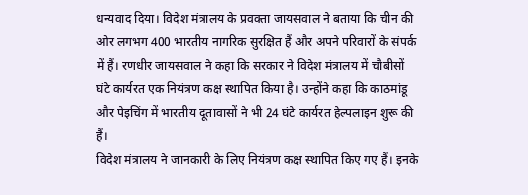धन्यवाद दिया। विदेश मंत्रालय के प्रवक्ता जायसवाल ने बताया कि चीन की ओर लगभग 400 भारतीय नागरिक सुरक्षित हैं और अपने परिवारों के संपर्क में हैं। रणधीर जायसवाल ने कहा कि सरकार ने विदेश मंत्रालय में चौबीसों घंटे कार्यरत एक नियंत्रण कक्ष स्थापित किया है। उन्होंने कहा कि काठमांडू और पेइचिंग में भारतीय दूतावासों ने भी 24 घंटे कार्यरत हेल्पलाइन शुरू की हैं।
विदेश मंत्रालय ने जानकारी के लिए नियंत्रण कक्ष स्थापित किए गए हैं। इनके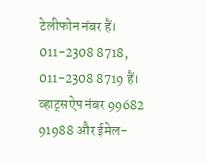टेलीफोन नंबर हैं। 011-2308 8718, 011-2308 8719 हैं। व्हाट्सऐप नंबर 99682 91988 और ईमेल-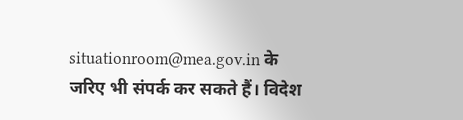situationroom@mea.gov.in के जरिए भी संपर्क कर सकते हैं। विदेश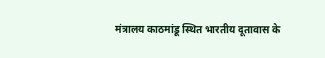मंत्रालय काठमांडू स्थित भारतीय दूतावास के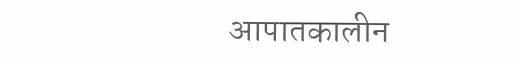आपातकालीन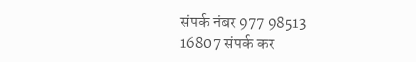संपर्क नंबर 977 98513 16807 संपर्क कर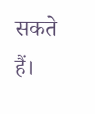सकते हैं।